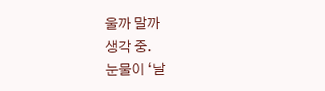울까 말까
생각 중.
눈물이 ‘날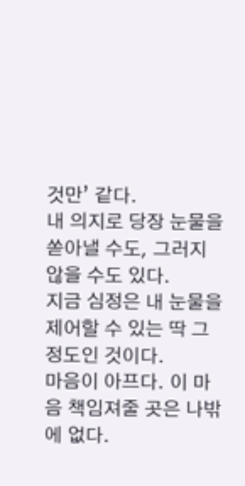것만’ 같다.
내 의지로 당장 눈물을 쏟아낼 수도, 그러지 않을 수도 있다.
지금 심정은 내 눈물을 제어할 수 있는 딱 그 정도인 것이다.
마음이 아프다. 이 마음 책임져줄 곳은 나밖에 없다.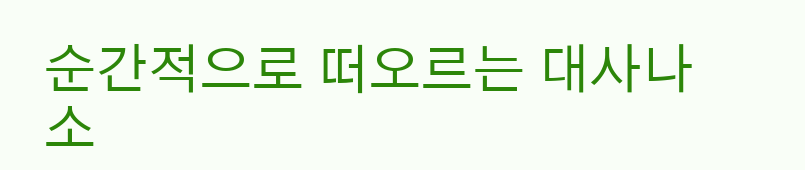순간적으로 떠오르는 대사나 소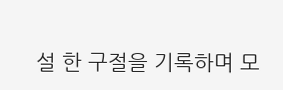설 한 구절을 기록하며 모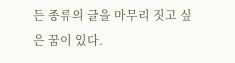든 종류의 글을 마무리 짓고 싶은 꿈이 있다.